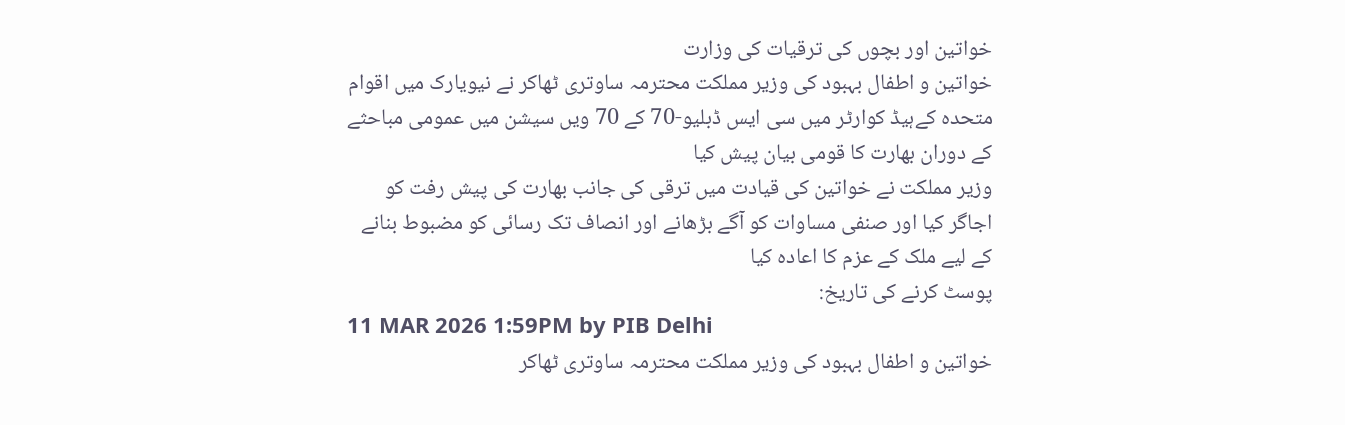خواتین اور بچوں کی ترقیات کی وزارت
خواتین و اطفال بہبود کی وزیر مملکت محترمہ ساوتری ٹھاکر نے نیویارک میں اقوام متحدہ کےہیڈ کوارٹر میں سی ایس ڈبلیو-70 کے 70 ویں سیشن میں عمومی مباحثے کے دوران بھارت کا قومی بیان پیش کیا
وزیر مملکت نے خواتین کی قیادت میں ترقی کی جانب بھارت کی پیش رفت کو اجاگر کیا اور صنفی مساوات کو آگے بڑھانے اور انصاف تک رسائی کو مضبوط بنانے کے لیے ملک کے عزم کا اعادہ کیا
پوسٹ کرنے کی تاریخ:
11 MAR 2026 1:59PM by PIB Delhi
خواتین و اطفال بہبود کی وزیر مملکت محترمہ ساوتری ٹھاکر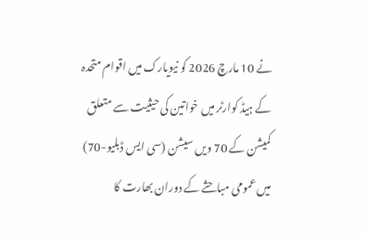نے 10 مارچ 2026 کو نیویارک میں اقوام متحدہ کے ہیڈ کوارٹر میں خواتین کی حیثیت سے متعلق کمیشن کے 70 ویں سیشن (سی ایس ڈبلیو-70) میں عمومی مباحثے کے دوران بھارت کا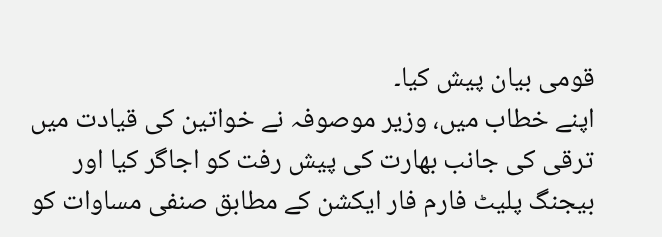قومی بیان پیش کیا۔
اپنے خطاب میں، وزیر موصوفہ نے خواتین کی قیادت میں ترقی کی جانب بھارت کی پیش رفت کو اجاگر کیا اور بیجنگ پلیٹ فارم فار ایکشن کے مطابق صنفی مساوات کو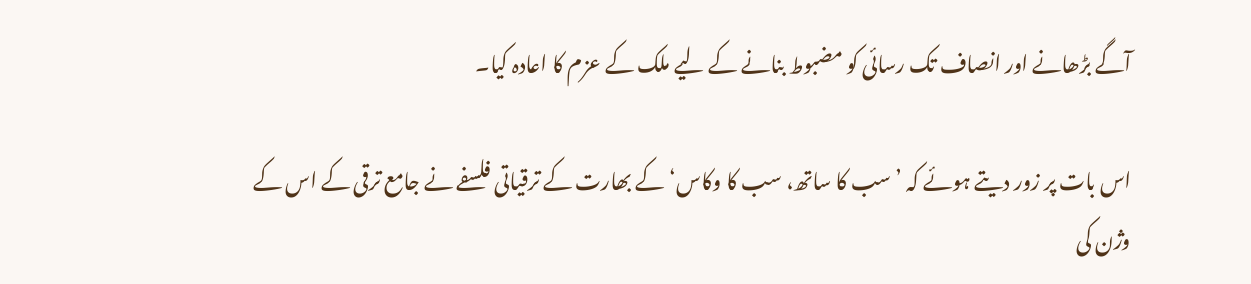آگے بڑھانے اور انصاف تک رسائی کو مضبوط بنانے کے لیے ملک کے عزم کا اعادہ کیا۔

اس بات پر زور دیتے ہوئے کہ ’سب کا ساتھ، سب کا وکاس‘کے بھارت کے ترقیاتی فلسفے نے جامع ترقی کے اس کے وژن کی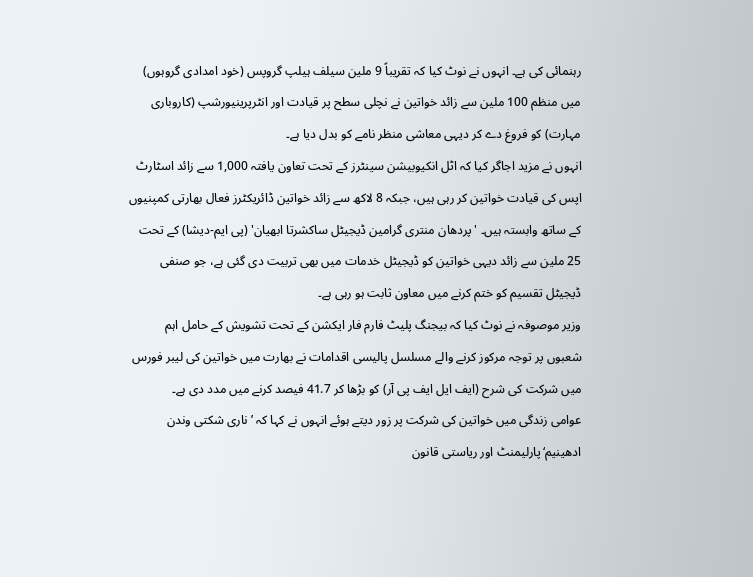رہنمائی کی ہے۔ انہوں نے نوٹ کیا کہ تقریباً 9 ملین سیلف ہیلپ گروپس (خود امدادی گروہوں) میں منظم 100 ملین سے زائد خواتین نے نچلی سطح پر قیادت اور انٹرپرینیورشپ (کاروباری مہارت) کو فروغ دے کر دیہی معاشی منظر نامے کو بدل دیا ہے۔
انہوں نے مزید اجاگر کیا کہ اٹل انکیوبیشن سینٹرز کے تحت تعاون یافتہ 1,000 سے زائد اسٹارٹ اپس کی قیادت خواتین کر رہی ہیں، جبکہ 8 لاکھ سے زائد خواتین ڈائریکٹرز فعال بھارتی کمپنیوں کے ساتھ وابستہ ہیں۔ 'پردھان منتری گرامین ڈیجیٹل ساکشرتا ابھیان' (پی ایم-دیشا) کے تحت 25 ملین سے زائد دیہی خواتین کو ڈیجیٹل خدمات میں بھی تربیت دی گئی ہے، جو صنفی ڈیجیٹل تقسیم کو ختم کرنے میں معاون ثابت ہو رہی ہے۔
وزیر موصوفہ نے نوٹ کیا کہ بیجنگ پلیٹ فارم فار ایکشن کے تحت تشویش کے حامل اہم شعبوں پر توجہ مرکوز کرنے والے مسلسل پالیسی اقدامات نے بھارت میں خواتین کی لیبر فورس میں شرکت کی شرح (ایف ایل ایف پی آر) کو بڑھا کر 41.7 فیصد کرنے میں مدد دی ہے۔
عوامی زندگی میں خواتین کی شرکت پر زور دیتے ہوئے انہوں نے کہا کہ ’ناری شکتی وندن ادھینیم‘پارلیمنٹ اور ریاستی قانون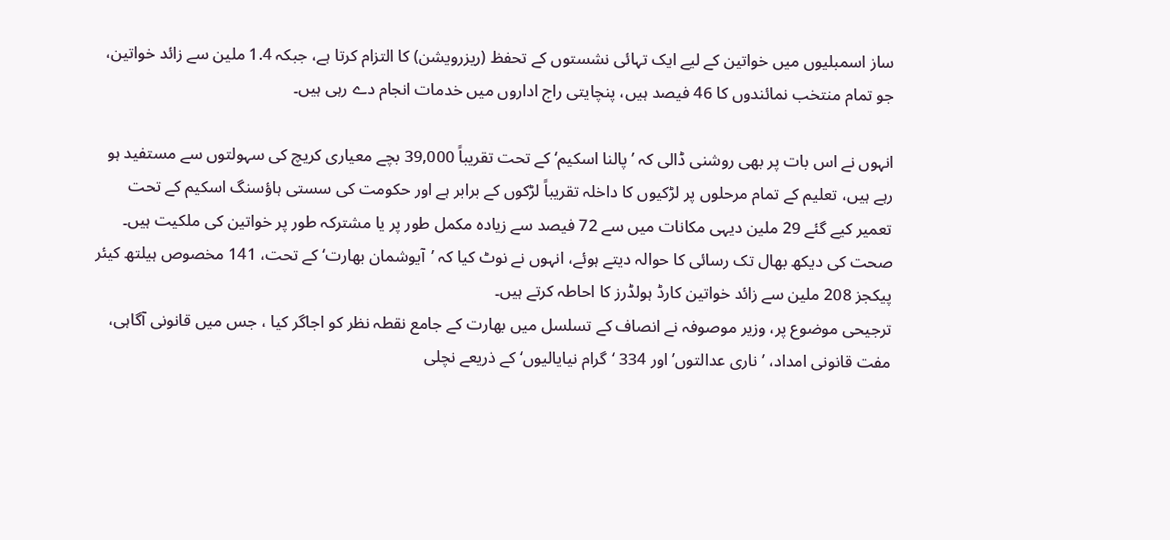ساز اسمبلیوں میں خواتین کے لیے ایک تہائی نشستوں کے تحفظ (ریزرویشن) کا التزام کرتا ہے، جبکہ 1.4 ملین سے زائد خواتین، جو تمام منتخب نمائندوں کا 46 فیصد ہیں، پنچایتی راج اداروں میں خدمات انجام دے رہی ہیں۔

انہوں نے اس بات پر بھی روشنی ڈالی کہ ’پالنا اسکیم‘ کے تحت تقریباً 39,000 بچے معیاری کریچ کی سہولتوں سے مستفید ہو رہے ہیں، تعلیم کے تمام مرحلوں پر لڑکیوں کا داخلہ تقریباً لڑکوں کے برابر ہے اور حکومت کی سستی ہاؤسنگ اسکیم کے تحت تعمیر کیے گئے 29 ملین دیہی مکانات میں سے 72 فیصد سے زیادہ مکمل طور پر یا مشترکہ طور پر خواتین کی ملکیت ہیں۔
صحت کی دیکھ بھال تک رسائی کا حوالہ دیتے ہوئے، انہوں نے نوٹ کیا کہ ’آیوشمان بھارت‘ کے تحت، 141 مخصوص ہیلتھ کیئر پیکجز 208 ملین سے زائد خواتین کارڈ ہولڈرز کا احاطہ کرتے ہیں۔
ترجیحی موضوع پر، وزیر موصوفہ نے انصاف کے تسلسل میں بھارت کے جامع نقطہ نظر کو اجاگر کیا ، جس میں قانونی آگاہی، مفت قانونی امداد، ’ناری عدالتوں’ اور 334 ‘گرام نیایالیوں‘ کے ذریعے نچلی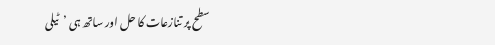سطح پر تنازعات کا حل اور ساتھ ہی ’ٹیلی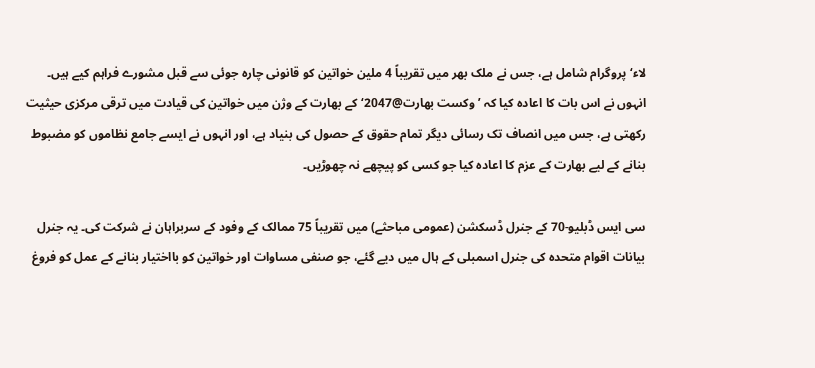لاء‘پروگرام شامل ہے، جس نے ملک بھر میں تقریباً 4 ملین خواتین کو قانونی چارہ جوئی سے قبل مشورے فراہم کیے ہیں۔
انہوں نے اس بات کا اعادہ کیا کہ ’وکست بھارت@2047‘کے بھارت کے وژن میں خواتین کی قیادت میں ترقی مرکزی حیثیت رکھتی ہے، جس میں انصاف تک رسائی دیگر تمام حقوق کے حصول کی بنیاد ہے، اور انہوں نے ایسے جامع نظاموں کو مضبوط بنانے کے لیے بھارت کے عزم کا اعادہ کیا جو کسی کو پیچھے نہ چھوڑیں۔

سی ایس ڈبلیو-70 کے جنرل ڈسکشن (عمومی مباحثے) میں تقریباً 75 ممالک کے وفود کے سربراہان نے شرکت کی۔ یہ جنرل بیانات اقوام متحدہ کی جنرل اسمبلی کے ہال میں دیے گئے، جو صنفی مساوات اور خواتین کو بااختیار بنانے کے عمل کو فروغ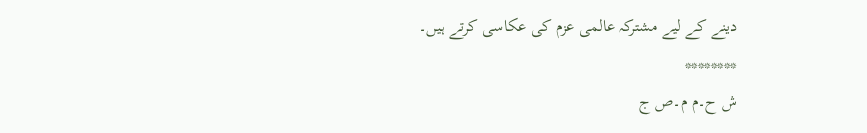دینے کے لیے مشترکہ عالمی عزم کی عکاسی کرتے ہیں۔
********
ش ح۔م م۔ص ج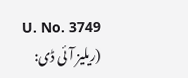U. No. 3749
(ریلیز آئی ڈی: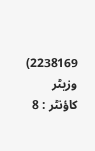2238169)
وزیٹر کاؤنٹر : 8